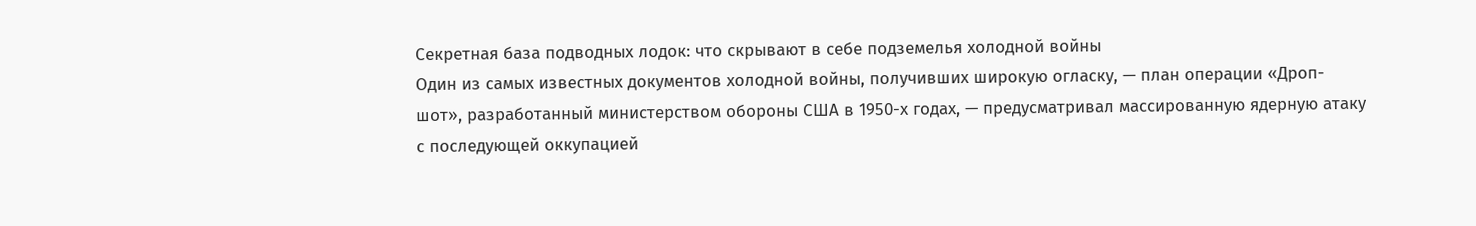Секретная база подводных лодок: что скрывают в себе подземелья холодной войны
Один из самых известных документов холодной войны, получивших широкую огласку, — план операции «Дроп-шот», разработанный министерством обороны США в 1950-х годах, — предусматривал массированную ядерную атаку с последующей оккупацией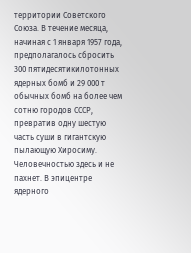территории Советского Союза. В течение месяца, начиная с 1 января 1957 года, предполагалось сбросить 300 пятидесятикилотонных ядерных бомб и 29 000 т обычных бомб на более чем сотню городов СССР, превратив одну шестую часть суши в гигантскую пылающую Хиросиму. Человечностью здесь и не пахнет. В эпицентре ядерного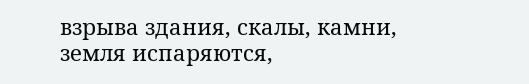взрыва здания, скалы, камни, земля испаряются,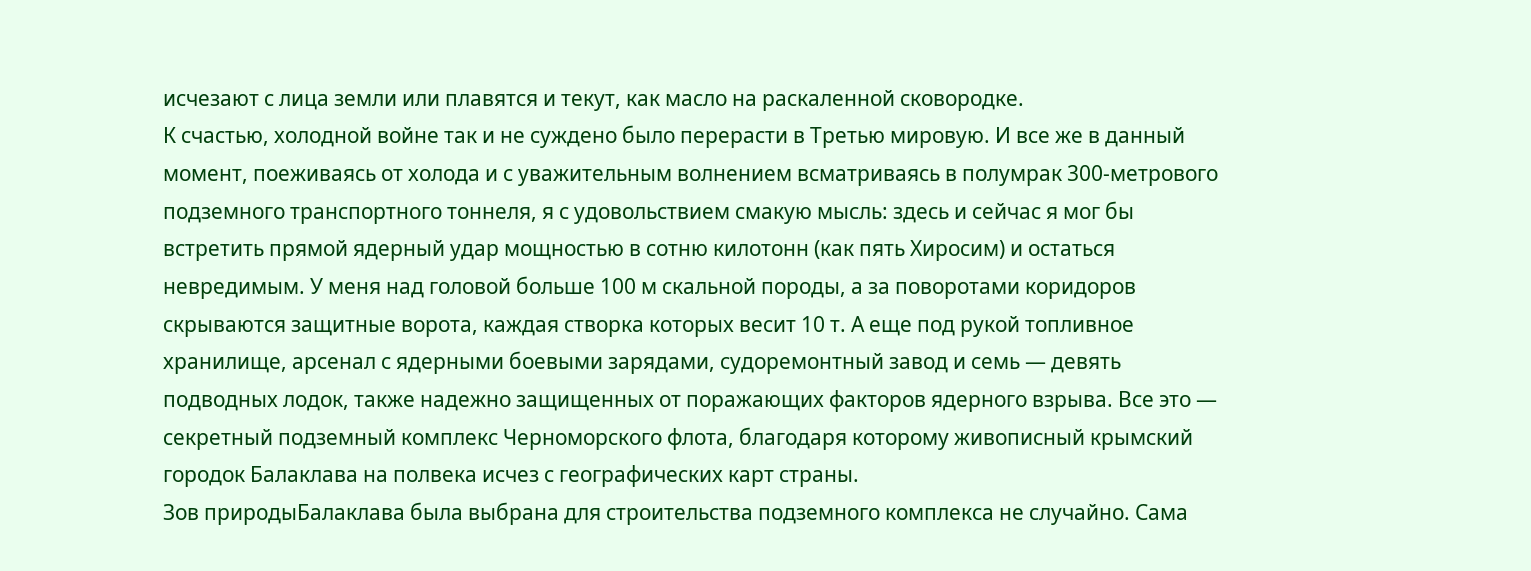исчезают с лица земли или плавятся и текут, как масло на раскаленной сковородке.
К счастью, холодной войне так и не суждено было перерасти в Третью мировую. И все же в данный момент, поеживаясь от холода и с уважительным волнением всматриваясь в полумрак 300-метрового подземного транспортного тоннеля, я с удовольствием смакую мысль: здесь и сейчас я мог бы встретить прямой ядерный удар мощностью в сотню килотонн (как пять Хиросим) и остаться невредимым. У меня над головой больше 100 м скальной породы, а за поворотами коридоров скрываются защитные ворота, каждая створка которых весит 10 т. А еще под рукой топливное хранилище, арсенал с ядерными боевыми зарядами, судоремонтный завод и семь — девять подводных лодок, также надежно защищенных от поражающих факторов ядерного взрыва. Все это — секретный подземный комплекс Черноморского флота, благодаря которому живописный крымский городок Балаклава на полвека исчез с географических карт страны.
Зов природыБалаклава была выбрана для строительства подземного комплекса не случайно. Сама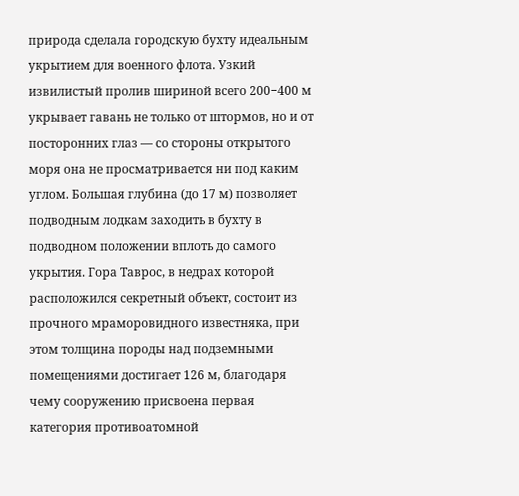природа сделала городскую бухту идеальным укрытием для военного флота. Узкий извилистый пролив шириной всего 200−400 м укрывает гавань не только от штормов, но и от посторонних глаз — со стороны открытого моря она не просматривается ни под каким углом. Большая глубина (до 17 м) позволяет подводным лодкам заходить в бухту в подводном положении вплоть до самого укрытия. Гора Таврос, в недрах которой расположился секретный объект, состоит из прочного мраморовидного известняка, при этом толщина породы над подземными помещениями достигает 126 м, благодаря чему сооружению присвоена первая категория противоатомной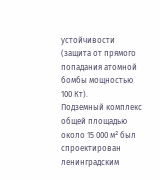устойчивости (защита от прямого попадания атомной бомбы мощностью 100 Кт).
Подземный комплекс общей площадью около 15 000 м² был спроектирован ленинградским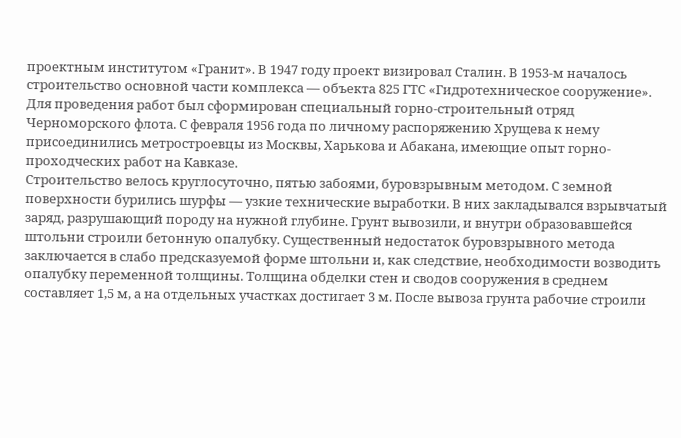проектным институтом «Гранит». В 1947 году проект визировал Сталин. В 1953-м началось строительство основной части комплекса — объекта 825 ГТС «Гидротехническое сооружение». Для проведения работ был сформирован специальный горно-строительный отряд Черноморского флота. С февраля 1956 года по личному распоряжению Хрущева к нему присоединились метростроевцы из Москвы, Харькова и Абакана, имеющие опыт горно-проходческих работ на Кавказе.
Строительство велось круглосуточно, пятью забоями, буровзрывным методом. С земной поверхности бурились шурфы — узкие технические выработки. В них закладывался взрывчатый заряд, разрушающий породу на нужной глубине. Грунт вывозили, и внутри образовавшейся штольни строили бетонную опалубку. Существенный недостаток буровзрывного метода заключается в слабо предсказуемой форме штольни и, как следствие, необходимости возводить опалубку переменной толщины. Толщина обделки стен и сводов сооружения в среднем составляет 1,5 м, а на отдельных участках достигает 3 м. После вывоза грунта рабочие строили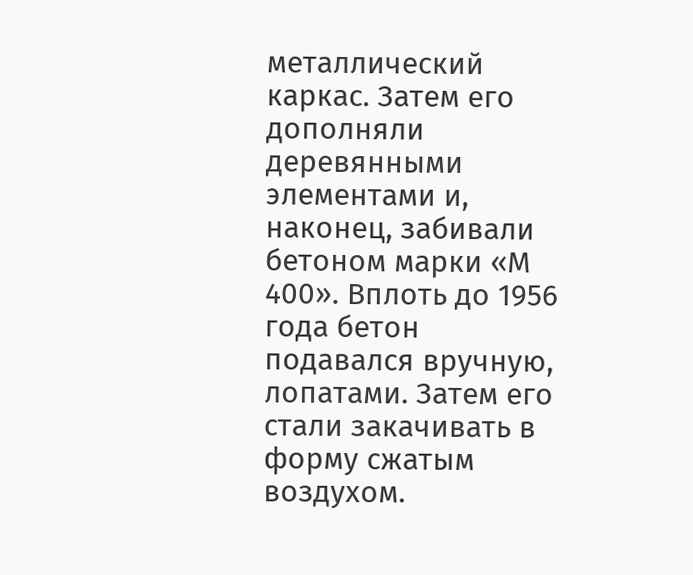металлический каркас. Затем его дополняли деревянными элементами и, наконец, забивали бетоном марки «М 400». Вплоть до 1956 года бетон подавался вручную, лопатами. Затем его стали закачивать в форму сжатым воздухом.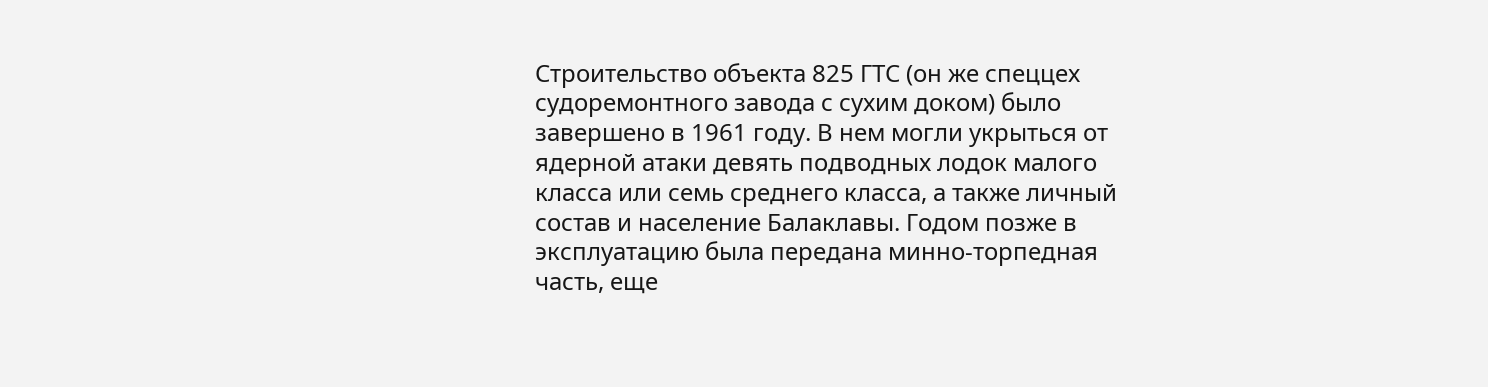Строительство объекта 825 ГТС (он же спеццех судоремонтного завода с сухим доком) было завершено в 1961 году. В нем могли укрыться от ядерной атаки девять подводных лодок малого класса или семь среднего класса, а также личный состав и население Балаклавы. Годом позже в эксплуатацию была передана минно-торпедная часть, еще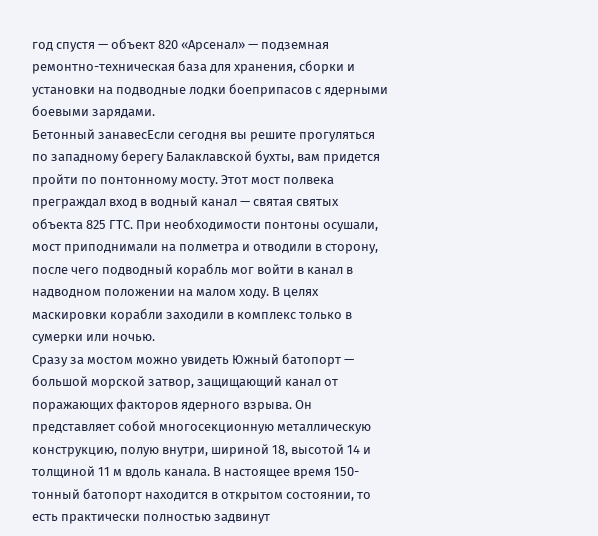год спустя — объект 820 «Арсенал» — подземная ремонтно-техническая база для хранения, сборки и установки на подводные лодки боеприпасов с ядерными боевыми зарядами.
Бетонный занавесЕсли сегодня вы решите прогуляться по западному берегу Балаклавской бухты, вам придется пройти по понтонному мосту. Этот мост полвека преграждал вход в водный канал — святая святых объекта 825 ГТС. При необходимости понтоны осушали, мост приподнимали на полметра и отводили в сторону, после чего подводный корабль мог войти в канал в надводном положении на малом ходу. В целях маскировки корабли заходили в комплекс только в сумерки или ночью.
Сразу за мостом можно увидеть Южный батопорт — большой морской затвор, защищающий канал от поражающих факторов ядерного взрыва. Он представляет собой многосекционную металлическую конструкцию, полую внутри, шириной 18, высотой 14 и толщиной 11 м вдоль канала. В настоящее время 150-тонный батопорт находится в открытом состоянии, то есть практически полностью задвинут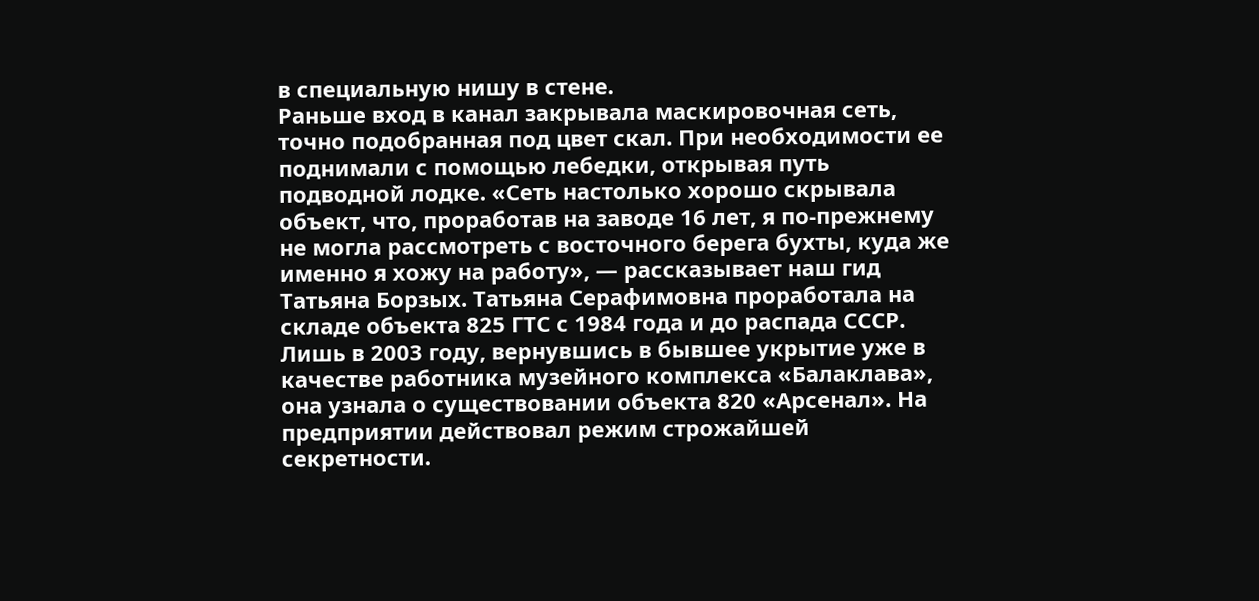в специальную нишу в стене.
Раньше вход в канал закрывала маскировочная сеть, точно подобранная под цвет скал. При необходимости ее поднимали с помощью лебедки, открывая путь подводной лодке. «Сеть настолько хорошо скрывала объект, что, проработав на заводе 16 лет, я по-прежнему не могла рассмотреть с восточного берега бухты, куда же именно я хожу на работу», — рассказывает наш гид Татьяна Борзых. Татьяна Серафимовна проработала на складе объекта 825 ГТС с 1984 года и до распада СССР. Лишь в 2003 году, вернувшись в бывшее укрытие уже в качестве работника музейного комплекса «Балаклава», она узнала о существовании объекта 820 «Арсенал». На предприятии действовал режим строжайшей секретности.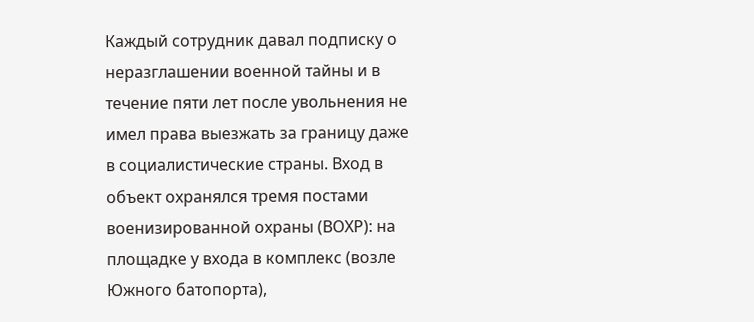Каждый сотрудник давал подписку о неразглашении военной тайны и в течение пяти лет после увольнения не имел права выезжать за границу даже в социалистические страны. Вход в объект охранялся тремя постами военизированной охраны (ВОХР): на площадке у входа в комплекс (возле Южного батопорта),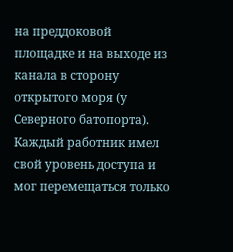на преддоковой площадке и на выходе из канала в сторону открытого моря (у Северного батопорта). Каждый работник имел свой уровень доступа и мог перемещаться только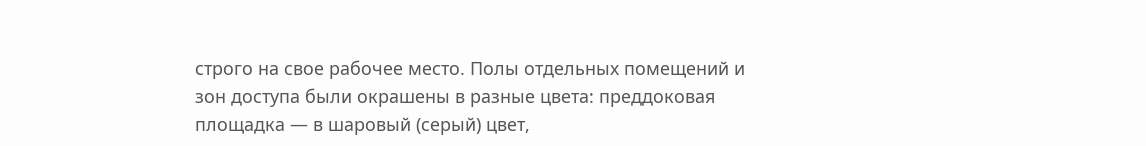строго на свое рабочее место. Полы отдельных помещений и зон доступа были окрашены в разные цвета: преддоковая площадка — в шаровый (серый) цвет,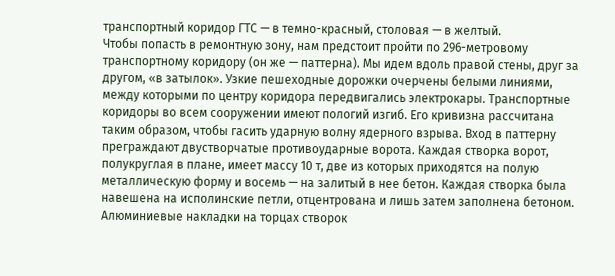транспортный коридор ГТС — в темно-красный, столовая — в желтый.
Чтобы попасть в ремонтную зону, нам предстоит пройти по 296-метровому транспортному коридору (он же — паттерна). Мы идем вдоль правой стены, друг за другом, «в затылок». Узкие пешеходные дорожки очерчены белыми линиями, между которыми по центру коридора передвигались электрокары. Транспортные коридоры во всем сооружении имеют пологий изгиб. Его кривизна рассчитана таким образом, чтобы гасить ударную волну ядерного взрыва. Вход в паттерну преграждают двустворчатые противоударные ворота. Каждая створка ворот, полукруглая в плане, имеет массу 10 т, две из которых приходятся на полую металлическую форму и восемь — на залитый в нее бетон. Каждая створка была навешена на исполинские петли, отцентрована и лишь затем заполнена бетоном. Алюминиевые накладки на торцах створок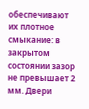обеспечивают их плотное смыкание: в закрытом состоянии зазор не превышает 2 мм. Двери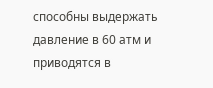способны выдержать давление в 60 атм и приводятся в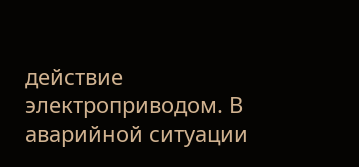действие электроприводом. В аварийной ситуации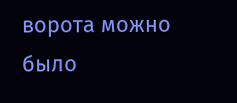ворота можно было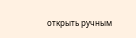открыть ручным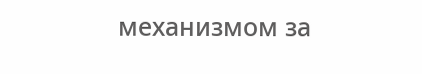механизмом за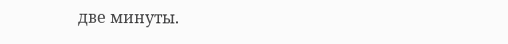две минуты.